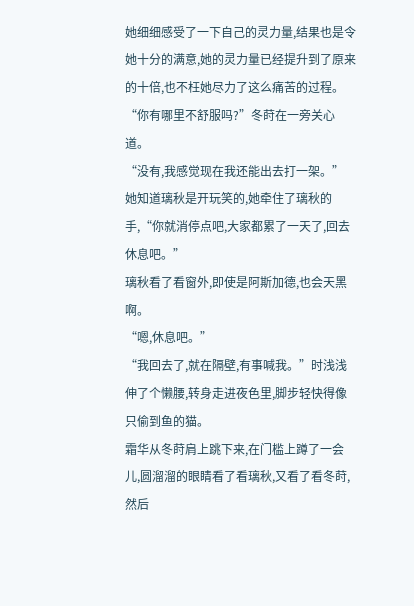她细细感受了一下自己的灵力量,结果也是令她十分的满意,她的灵力量已经提升到了原来的十倍,也不枉她尽力了这么痛苦的过程。
“你有哪里不舒服吗?”冬莳在一旁关心道。
“没有,我感觉现在我还能出去打一架。”
她知道璃秋是开玩笑的,她牵住了璃秋的手,“你就消停点吧,大家都累了一天了,回去休息吧。”
璃秋看了看窗外,即使是阿斯加德,也会天黑啊。
“嗯,休息吧。”
“我回去了,就在隔壁,有事喊我。”时浅浅伸了个懒腰,转身走进夜色里,脚步轻快得像只偷到鱼的猫。
霜华从冬莳肩上跳下来,在门槛上蹲了一会儿,圆溜溜的眼睛看了看璃秋,又看了看冬莳,然后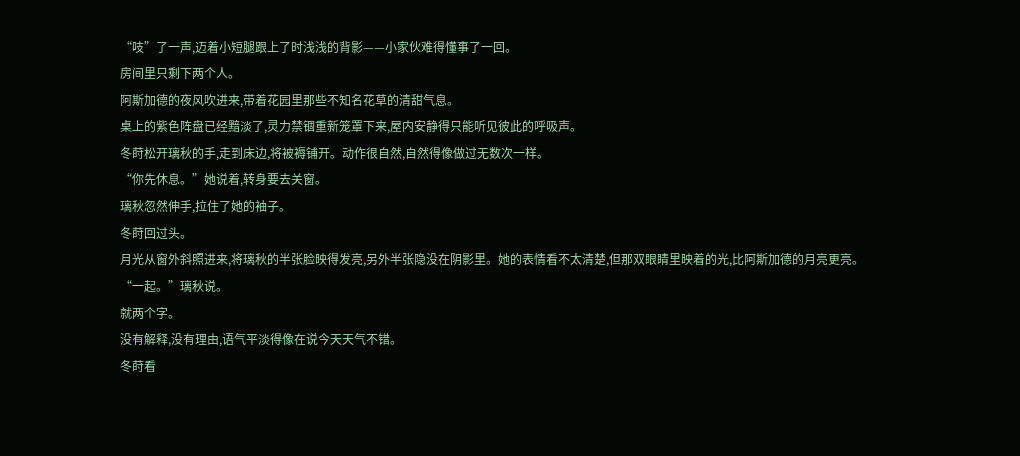“吱”了一声,迈着小短腿跟上了时浅浅的背影——小家伙难得懂事了一回。
房间里只剩下两个人。
阿斯加德的夜风吹进来,带着花园里那些不知名花草的清甜气息。
桌上的紫色阵盘已经黯淡了,灵力禁锢重新笼罩下来,屋内安静得只能听见彼此的呼吸声。
冬莳松开璃秋的手,走到床边,将被褥铺开。动作很自然,自然得像做过无数次一样。
“你先休息。”她说着,转身要去关窗。
璃秋忽然伸手,拉住了她的袖子。
冬莳回过头。
月光从窗外斜照进来,将璃秋的半张脸映得发亮,另外半张隐没在阴影里。她的表情看不太清楚,但那双眼睛里映着的光,比阿斯加德的月亮更亮。
“一起。”璃秋说。
就两个字。
没有解释,没有理由,语气平淡得像在说今天天气不错。
冬莳看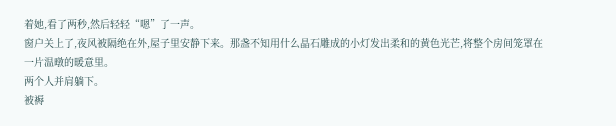着她,看了两秒,然后轻轻“嗯”了一声。
窗户关上了,夜风被隔绝在外,屋子里安静下来。那盏不知用什么晶石雕成的小灯发出柔和的黄色光芒,将整个房间笼罩在一片温暾的暖意里。
两个人并肩躺下。
被褥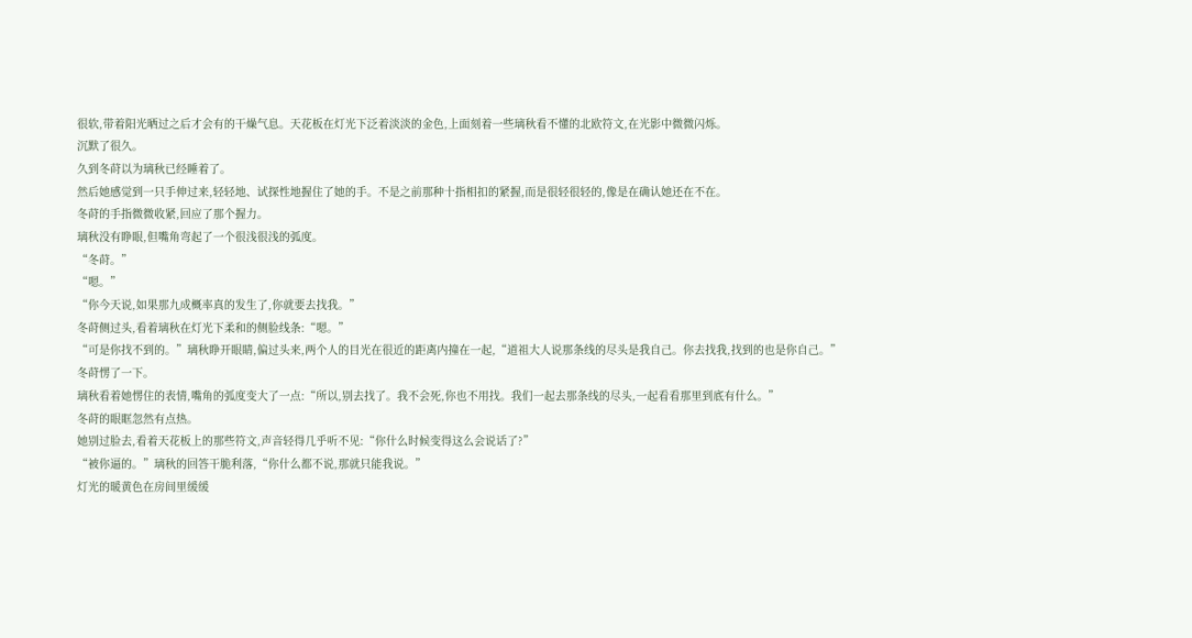很软,带着阳光晒过之后才会有的干燥气息。天花板在灯光下泛着淡淡的金色,上面刻着一些璃秋看不懂的北欧符文,在光影中微微闪烁。
沉默了很久。
久到冬莳以为璃秋已经睡着了。
然后她感觉到一只手伸过来,轻轻地、试探性地握住了她的手。不是之前那种十指相扣的紧握,而是很轻很轻的,像是在确认她还在不在。
冬莳的手指微微收紧,回应了那个握力。
璃秋没有睁眼,但嘴角弯起了一个很浅很浅的弧度。
“冬莳。”
“嗯。”
“你今天说,如果那九成概率真的发生了,你就要去找我。”
冬莳侧过头,看着璃秋在灯光下柔和的侧脸线条:“嗯。”
“可是你找不到的。”璃秋睁开眼睛,偏过头来,两个人的目光在很近的距离内撞在一起,“道祖大人说那条线的尽头是我自己。你去找我,找到的也是你自己。”
冬莳愣了一下。
璃秋看着她愣住的表情,嘴角的弧度变大了一点:“所以,别去找了。我不会死,你也不用找。我们一起去那条线的尽头,一起看看那里到底有什么。”
冬莳的眼眶忽然有点热。
她别过脸去,看着天花板上的那些符文,声音轻得几乎听不见:“你什么时候变得这么会说话了?”
“被你逼的。”璃秋的回答干脆利落,“你什么都不说,那就只能我说。”
灯光的暖黄色在房间里缓缓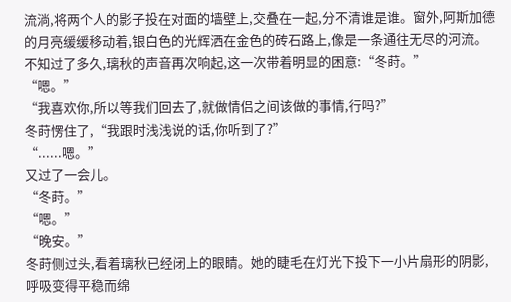流淌,将两个人的影子投在对面的墙壁上,交叠在一起,分不清谁是谁。窗外,阿斯加德的月亮缓缓移动着,银白色的光辉洒在金色的砖石路上,像是一条通往无尽的河流。
不知过了多久,璃秋的声音再次响起,这一次带着明显的困意:“冬莳。”
“嗯。”
“我喜欢你,所以等我们回去了,就做情侣之间该做的事情,行吗?”
冬莳愣住了,“我跟时浅浅说的话,你听到了?”
“......嗯。”
又过了一会儿。
“冬莳。”
“嗯。”
“晚安。”
冬莳侧过头,看着璃秋已经闭上的眼睛。她的睫毛在灯光下投下一小片扇形的阴影,呼吸变得平稳而绵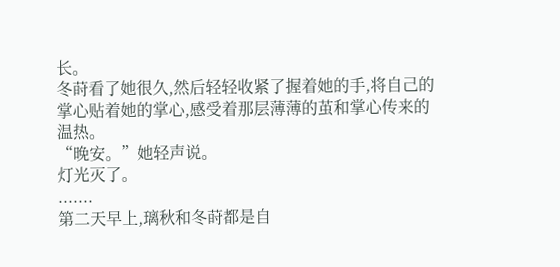长。
冬莳看了她很久,然后轻轻收紧了握着她的手,将自己的掌心贴着她的掌心,感受着那层薄薄的茧和掌心传来的温热。
“晚安。”她轻声说。
灯光灭了。
.......
第二天早上,璃秋和冬莳都是自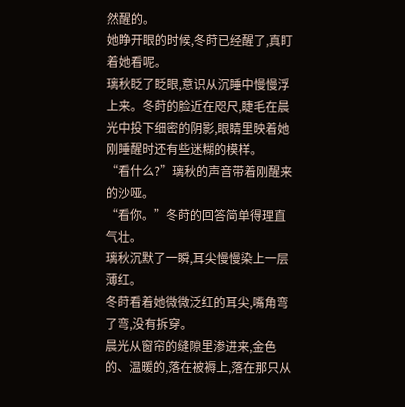然醒的。
她睁开眼的时候,冬莳已经醒了,真盯着她看呢。
璃秋眨了眨眼,意识从沉睡中慢慢浮上来。冬莳的脸近在咫尺,睫毛在晨光中投下细密的阴影,眼睛里映着她刚睡醒时还有些迷糊的模样。
“看什么?”璃秋的声音带着刚醒来的沙哑。
“看你。”冬莳的回答简单得理直气壮。
璃秋沉默了一瞬,耳尖慢慢染上一层薄红。
冬莳看着她微微泛红的耳尖,嘴角弯了弯,没有拆穿。
晨光从窗帘的缝隙里渗进来,金色的、温暖的,落在被褥上,落在那只从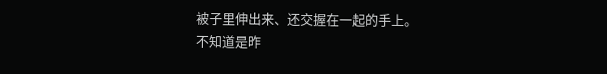被子里伸出来、还交握在一起的手上。
不知道是昨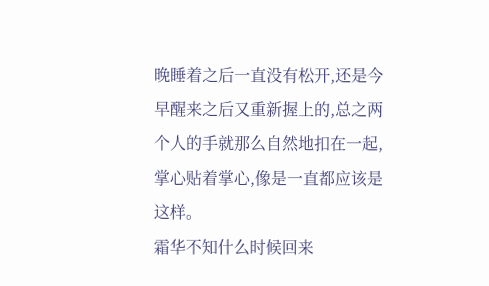晚睡着之后一直没有松开,还是今早醒来之后又重新握上的,总之两个人的手就那么自然地扣在一起,掌心贴着掌心,像是一直都应该是这样。
霜华不知什么时候回来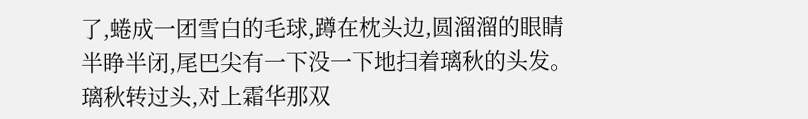了,蜷成一团雪白的毛球,蹲在枕头边,圆溜溜的眼睛半睁半闭,尾巴尖有一下没一下地扫着璃秋的头发。
璃秋转过头,对上霜华那双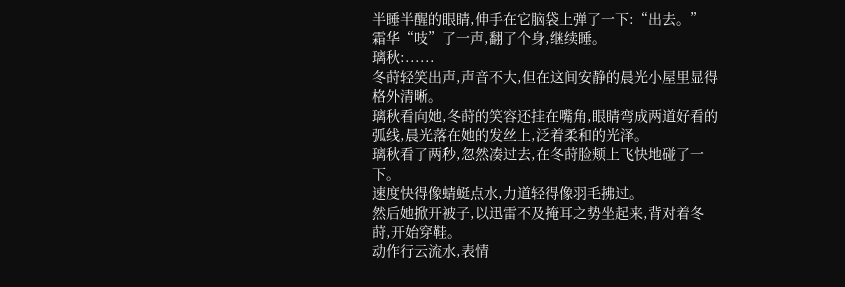半睡半醒的眼睛,伸手在它脑袋上弹了一下:“出去。”
霜华“吱”了一声,翻了个身,继续睡。
璃秋:......
冬莳轻笑出声,声音不大,但在这间安静的晨光小屋里显得格外清晰。
璃秋看向她,冬莳的笑容还挂在嘴角,眼睛弯成两道好看的弧线,晨光落在她的发丝上,泛着柔和的光泽。
璃秋看了两秒,忽然凑过去,在冬莳脸颊上飞快地碰了一下。
速度快得像蜻蜓点水,力道轻得像羽毛拂过。
然后她掀开被子,以迅雷不及掩耳之势坐起来,背对着冬莳,开始穿鞋。
动作行云流水,表情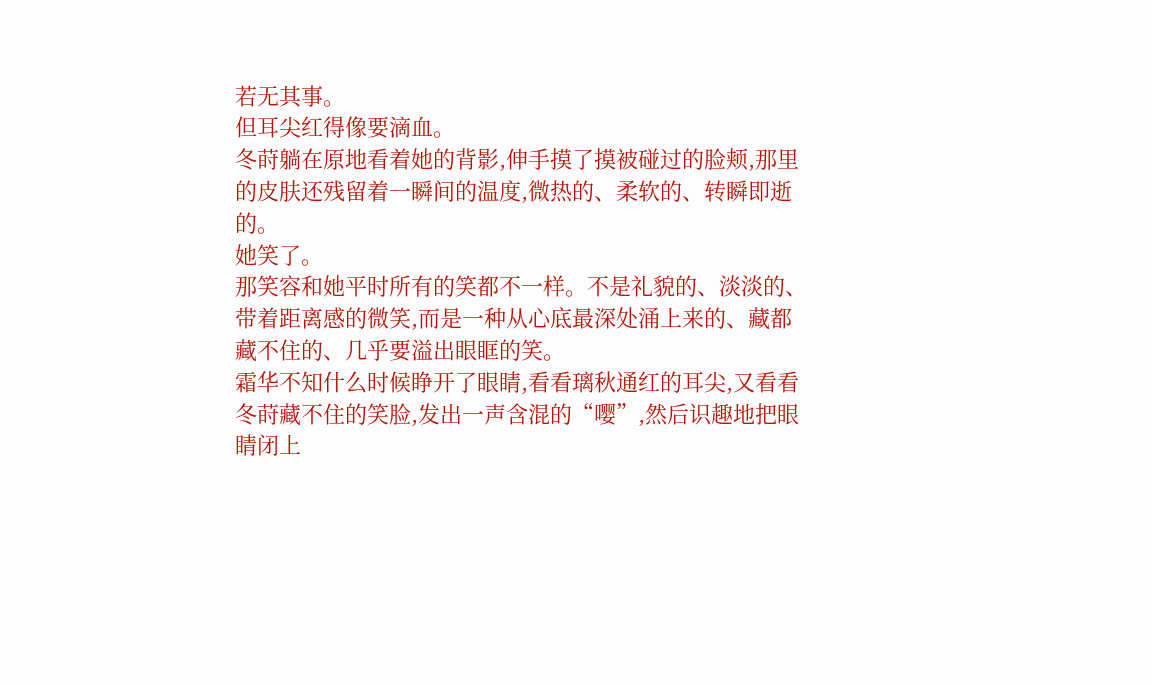若无其事。
但耳尖红得像要滴血。
冬莳躺在原地看着她的背影,伸手摸了摸被碰过的脸颊,那里的皮肤还残留着一瞬间的温度,微热的、柔软的、转瞬即逝的。
她笑了。
那笑容和她平时所有的笑都不一样。不是礼貌的、淡淡的、带着距离感的微笑,而是一种从心底最深处涌上来的、藏都藏不住的、几乎要溢出眼眶的笑。
霜华不知什么时候睁开了眼睛,看看璃秋通红的耳尖,又看看冬莳藏不住的笑脸,发出一声含混的“嘤”,然后识趣地把眼睛闭上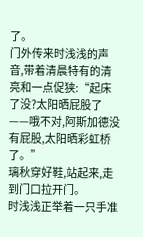了。
门外传来时浅浅的声音,带着清晨特有的清亮和一点促狭:“起床了没?太阳晒屁股了——哦不对,阿斯加德没有屁股,太阳晒彩虹桥了。”
璃秋穿好鞋,站起来,走到门口拉开门。
时浅浅正举着一只手准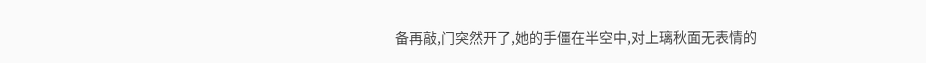备再敲,门突然开了,她的手僵在半空中,对上璃秋面无表情的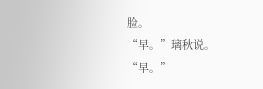脸。
“早。”璃秋说。
“早。”